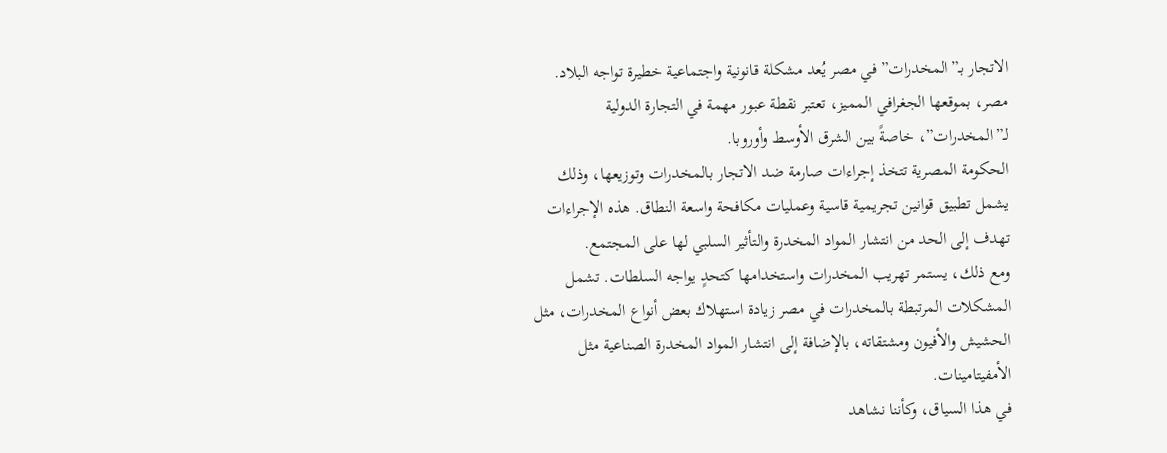الاتجار بـ”المخدرات” في مصر يُعد مشكلة قانونية واجتماعية خطيرة تواجه البلاد. مصر، بموقعها الجغرافي المميز، تعتبر نقطة عبور مهمة في التجارة الدولية لـ”المخدرات”، خاصةً بين الشرق الأوسط وأوروبا.
الحكومة المصرية تتخذ إجراءات صارمة ضد الاتجار بالمخدرات وتوزيعها، وذلك يشمل تطبيق قوانين تجريمية قاسية وعمليات مكافحة واسعة النطاق. هذه الإجراءات تهدف إلى الحد من انتشار المواد المخدرة والتأثير السلبي لها على المجتمع.
ومع ذلك، يستمر تهريب المخدرات واستخدامها كتحدٍ يواجه السلطات. تشمل المشكلات المرتبطة بالمخدرات في مصر زيادة استهلاك بعض أنواع المخدرات، مثل الحشيش والأفيون ومشتقاته، بالإضافة إلى انتشار المواد المخدرة الصناعية مثل الأمفيتامينات.
في هذا السياق، وكأننا نشاهد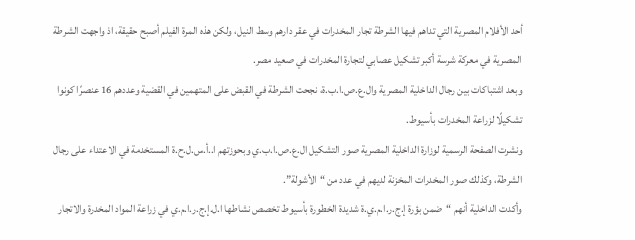أحد الأفلام المصرية التي تداهم فيها الشرطة تجار المخدرات في عقر دارهم وسط النيل، ولكن هذه المرة الفيلم أصبح حقيقة، اذ واجهت الشرطة المصرية في معركة شرسة أكبر تشكيل عصابي لتجارة المخدرات في صعيد مصر.
وبعد اشتباكات بين رجال الداخلية المصرية وال.ع.ص.ا.ب.ة، نجحت الشرطة في القبض على المتهمين في القضية وعددهم 16 عنصرًا كونوا تشكيلًا لزراعة المخدرات بأسيوط.
ونشرت الصفحة الرسمية لوزارة الداخلية المصرية صور التشكيل ال.ع.ص.ا.ب.ي وبحوزتهم ا..أ.س.ل.ح.ة المستخدمة في الاعتداء على رجال الشرطة، وكذلك صور المخدرات المخزنة لديهم في عدد من “الأشولة”.
وأكدت الداخلية أنهم “ضمن بؤرة إ.ج.ر.ا.م.ي.ة شديدة الخطورة بأسيوط تخصص نشاطها ا.ل.إ.ج.ر.ا.م.ي في زراعة المواد المخدرة والاتجار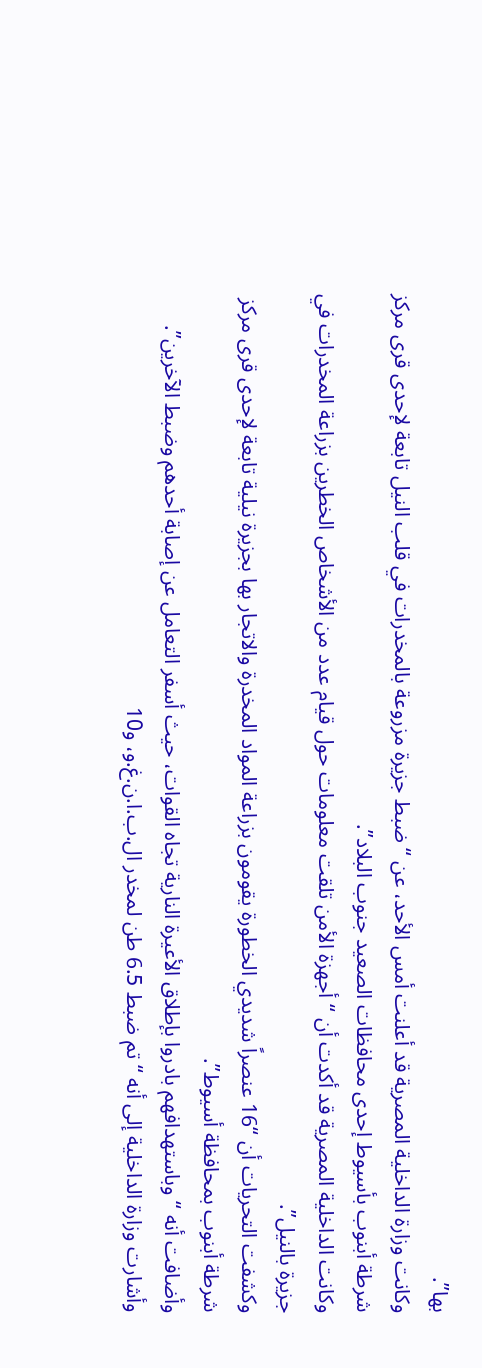بها”.
وكانت وزارة الداخلية المصرية قد أعلنت أمس الأحد، عن “ضبط جزيرة مزروعة بالمخدرات في قلب النيل تابعة لإحدى قرى مركز شرطة أبنوب بأسيوط إحدى محافظات الصعيد جنوب البلاد”.
وكانت الداخلية المصرية قد أكدت أن “أجهزة الأمن تلقت معلومات حول قيام عدد من الأشخاص الخطرين بزراعة المخدرات في جزيرة بالنيل”.
وكشفت التحريات أن “16 عنصراً شديدي الخطورة يقومون بزراعة المواد المخدرة والاتجار بها بجزيرة نيلية تابعة لإحدى قرى مركز شرطة أبنوب بمحافظة أسيوط”.
وأضافت أنه “وباستهدافهم بادروا بإطلاق الأعيرة النارية تجاه القوات، حيث أسفر التعامل عن إصابة أحدهم وضبط الآخرين”.
وأشارت وزارة الداخلية إلى أنه “تم ضبط 6.5 طن لمخدر ال.ب.ا.ن.غ.و، و10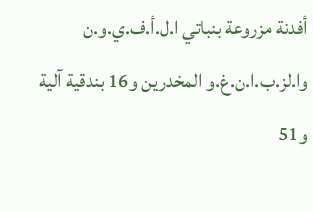أفدنة مزروعة بنباتي ا.ل.أ.ف.ي.و.ن وا.لز.ب.ا.ن.غ.و المخدرين و16 بندقية آلية و51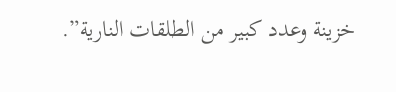خزينة وعدد كبير من الطلقات النارية”.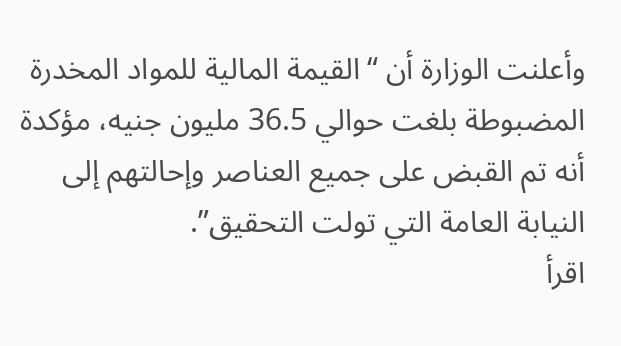وأعلنت الوزارة أن “القيمة المالية للمواد المخدرة المضبوطة بلغت حوالي 36.5 مليون جنيه، مؤكدة أنه تم القبض على جميع العناصر وإحالتهم إلى النيابة العامة التي تولت التحقيق”.
اقرأ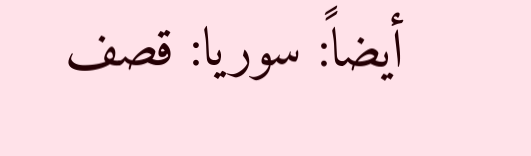أيضاً: سوريا: قصف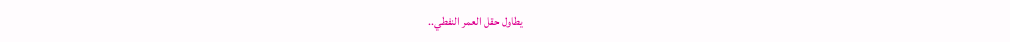يطاول حقل العمر النفطي..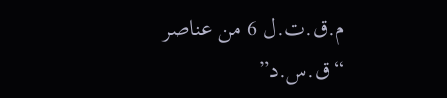م.ق.ت.ل 6 من عناصر “ق.س.د”